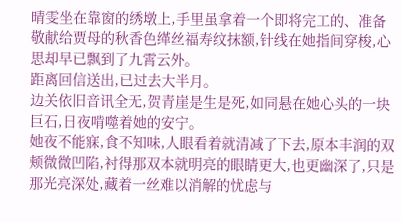晴雯坐在靠窗的绣墩上,手里虽拿着一个即将完工的、准备敬献给贾母的秋香色缂丝福寿纹抹额,针线在她指间穿梭,心思却早已飘到了九霄云外。
距离回信送出,已过去大半月。
边关依旧音讯全无,贺青崖是生是死,如同悬在她心头的一块巨石,日夜啃噬着她的安宁。
她夜不能寐,食不知味,人眼看着就清减了下去,原本丰润的双颊微微凹陷,衬得那双本就明亮的眼睛更大,也更幽深了,只是那光亮深处,藏着一丝难以消解的忧虑与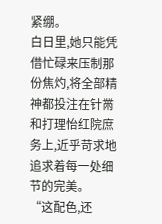紧绷。
白日里,她只能凭借忙碌来压制那份焦灼,将全部精神都投注在针黹和打理怡红院庶务上,近乎苛求地追求着每一处细节的完美。
“这配色,还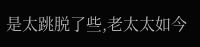是太跳脱了些,老太太如今